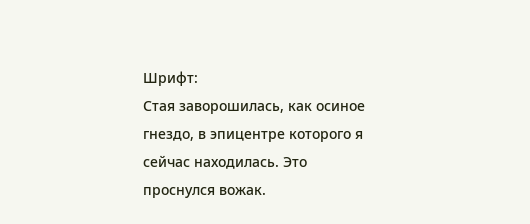Шрифт:
Стая заворошилась, как осиное гнездо, в эпицентре которого я сейчас находилась. Это проснулся вожак.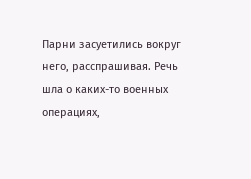Парни засуетились вокруг него, расспрашивая. Речь шла о каких-то военных операциях,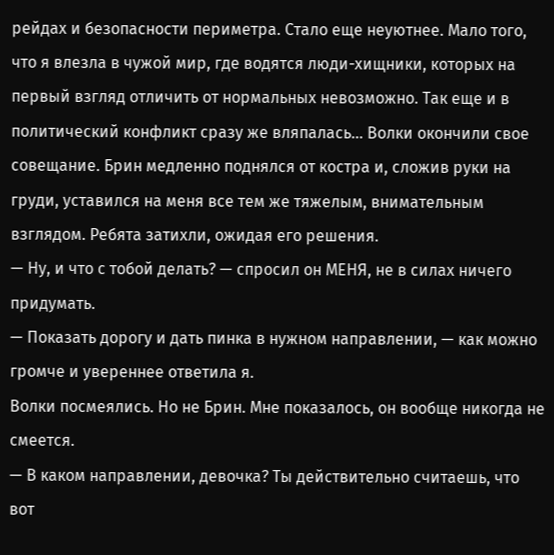рейдах и безопасности периметра. Стало еще неуютнее. Мало того, что я влезла в чужой мир, где водятся люди-хищники, которых на первый взгляд отличить от нормальных невозможно. Так еще и в политический конфликт сразу же вляпалась… Волки окончили свое совещание. Брин медленно поднялся от костра и, сложив руки на груди, уставился на меня все тем же тяжелым, внимательным взглядом. Ребята затихли, ожидая его решения.
— Ну, и что с тобой делать? — спросил он МЕНЯ, не в силах ничего придумать.
— Показать дорогу и дать пинка в нужном направлении, — как можно громче и увереннее ответила я.
Волки посмеялись. Но не Брин. Мне показалось, он вообще никогда не смеется.
— В каком направлении, девочка? Ты действительно считаешь, что вот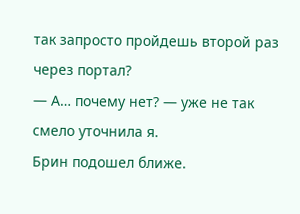так запросто пройдешь второй раз через портал?
— А… почему нет? — уже не так смело уточнила я.
Брин подошел ближе.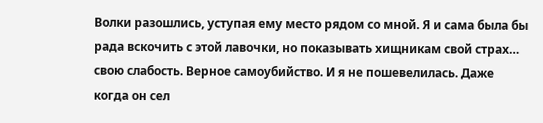Волки разошлись, уступая ему место рядом со мной. Я и сама была бы рада вскочить с этой лавочки, но показывать хищникам свой страх… свою слабость. Верное самоубийство. И я не пошевелилась. Даже когда он сел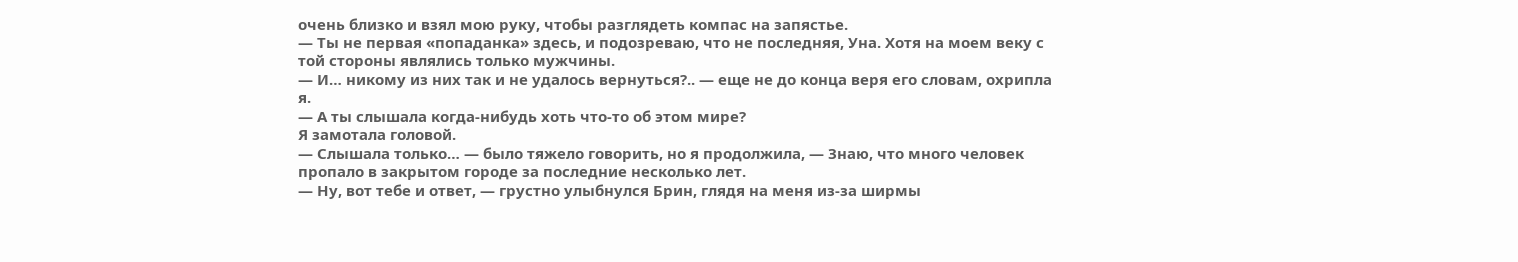очень близко и взял мою руку, чтобы разглядеть компас на запястье.
— Ты не первая «попаданка» здесь, и подозреваю, что не последняя, Уна. Хотя на моем веку с той стороны являлись только мужчины.
— И… никому из них так и не удалось вернуться?.. — еще не до конца веря его словам, охрипла я.
— А ты слышала когда-нибудь хоть что-то об этом мире?
Я замотала головой.
— Слышала только… — было тяжело говорить, но я продолжила, — Знаю, что много человек пропало в закрытом городе за последние несколько лет.
— Ну, вот тебе и ответ, — грустно улыбнулся Брин, глядя на меня из-за ширмы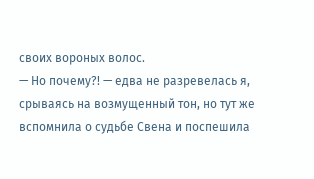своих вороных волос.
— Но почему?! — едва не разревелась я, срываясь на возмущенный тон, но тут же вспомнила о судьбе Свена и поспешила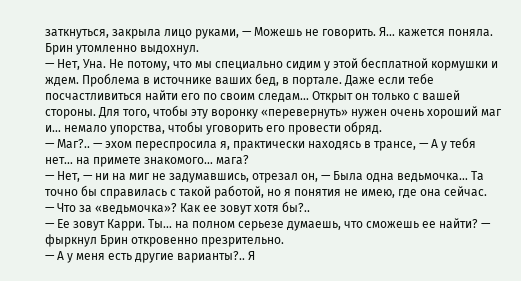заткнуться, закрыла лицо руками, — Можешь не говорить. Я… кажется поняла.
Брин утомленно выдохнул.
— Нет, Уна. Не потому, что мы специально сидим у этой бесплатной кормушки и ждем. Проблема в источнике ваших бед, в портале. Даже если тебе посчастливиться найти его по своим следам… Открыт он только с вашей стороны. Для того, чтобы эту воронку «перевернуть» нужен очень хороший маг и… немало упорства, чтобы уговорить его провести обряд.
— Маг?.. — эхом переспросила я, практически находясь в трансе, — А у тебя нет… на примете знакомого… мага?
— Нет, — ни на миг не задумавшись, отрезал он, — Была одна ведьмочка… Та точно бы справилась с такой работой, но я понятия не имею, где она сейчас.
— Что за «ведьмочка»? Как ее зовут хотя бы?..
— Ее зовут Карри. Ты… на полном серьезе думаешь, что сможешь ее найти? — фыркнул Брин откровенно презрительно.
— А у меня есть другие варианты?.. Я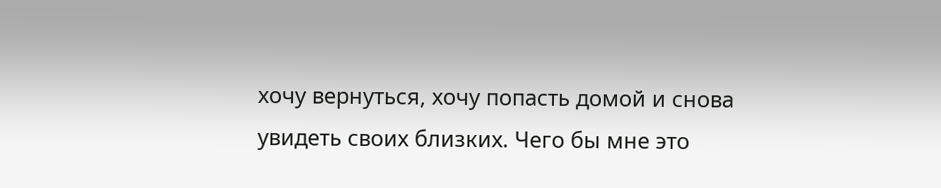хочу вернуться, хочу попасть домой и снова увидеть своих близких. Чего бы мне это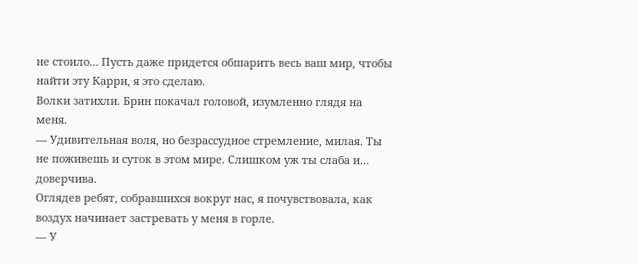не стоило… Пусть даже придется обшарить весь ваш мир, чтобы найти эту Карри, я это сделаю.
Волки затихли. Брин покачал головой, изумленно глядя на меня.
— Удивительная воля, но безрассудное стремление, милая. Ты не поживешь и суток в этом мире. Слишком уж ты слаба и… доверчива.
Оглядев ребят, собравшихся вокруг нас, я почувствовала, как воздух начинает застревать у меня в горле.
— У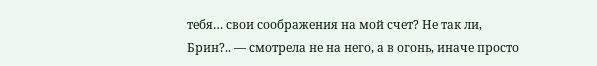тебя… свои соображения на мой счет? Не так ли, Брин?.. — смотрела не на него, а в огонь, иначе просто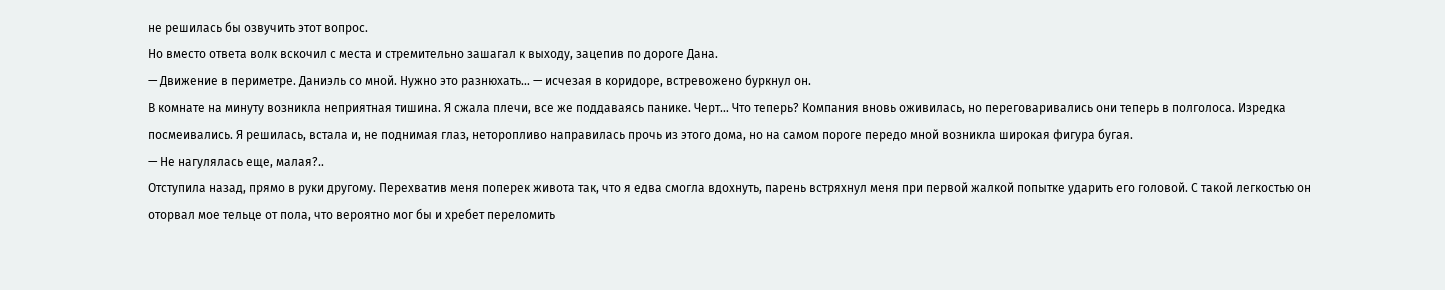не решилась бы озвучить этот вопрос.
Но вместо ответа волк вскочил с места и стремительно зашагал к выходу, зацепив по дороге Дана.
— Движение в периметре. Даниэль со мной. Нужно это разнюхать… — исчезая в коридоре, встревожено буркнул он.
В комнате на минуту возникла неприятная тишина. Я сжала плечи, все же поддаваясь панике. Черт… Что теперь? Компания вновь оживилась, но переговаривались они теперь в полголоса. Изредка посмеивались. Я решилась, встала и, не поднимая глаз, неторопливо направилась прочь из этого дома, но на самом пороге передо мной возникла широкая фигура бугая.
— Не нагулялась еще, малая?..
Отступила назад, прямо в руки другому. Перехватив меня поперек живота так, что я едва смогла вдохнуть, парень встряхнул меня при первой жалкой попытке ударить его головой. С такой легкостью он оторвал мое тельце от пола, что вероятно мог бы и хребет переломить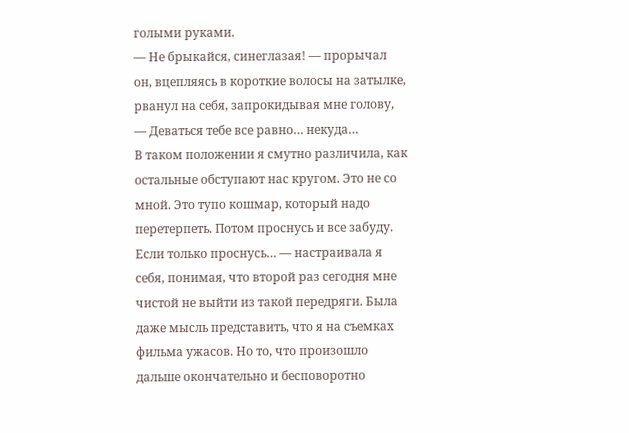голыми руками.
— Не брыкайся, синеглазая! — прорычал он, вцепляясь в короткие волосы на затылке, рванул на себя, запрокидывая мне голову, — Деваться тебе все равно… некуда…
В таком положении я смутно различила, как остальные обступают нас кругом. Это не со мной. Это тупо кошмар, который надо перетерпеть. Потом проснусь и все забуду. Если только проснусь… — настраивала я себя, понимая, что второй раз сегодня мне чистой не выйти из такой передряги. Была даже мысль представить, что я на съемках фильма ужасов. Но то, что произошло дальше окончательно и бесповоротно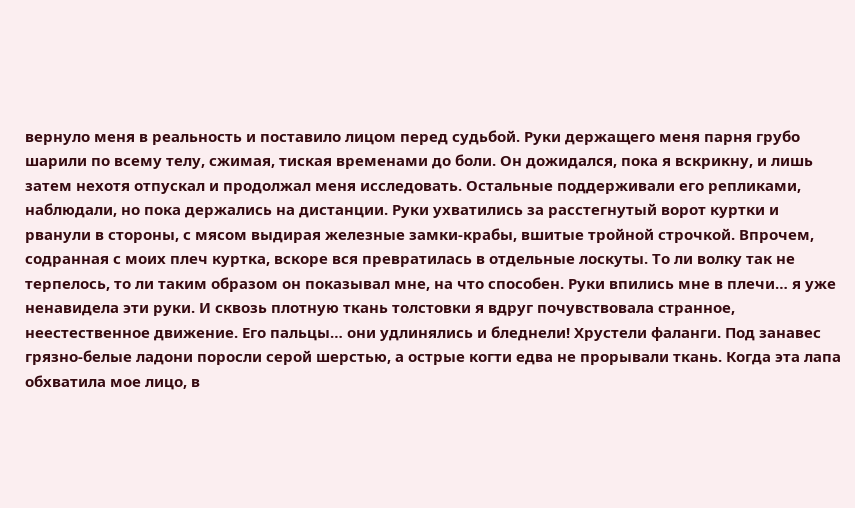вернуло меня в реальность и поставило лицом перед судьбой. Руки держащего меня парня грубо шарили по всему телу, сжимая, тиская временами до боли. Он дожидался, пока я вскрикну, и лишь затем нехотя отпускал и продолжал меня исследовать. Остальные поддерживали его репликами, наблюдали, но пока держались на дистанции. Руки ухватились за расстегнутый ворот куртки и рванули в стороны, с мясом выдирая железные замки-крабы, вшитые тройной строчкой. Впрочем, содранная с моих плеч куртка, вскоре вся превратилась в отдельные лоскуты. То ли волку так не терпелось, то ли таким образом он показывал мне, на что способен. Руки впились мне в плечи… я уже ненавидела эти руки. И сквозь плотную ткань толстовки я вдруг почувствовала странное, неестественное движение. Его пальцы… они удлинялись и бледнели! Хрустели фаланги. Под занавес грязно-белые ладони поросли серой шерстью, а острые когти едва не прорывали ткань. Когда эта лапа обхватила мое лицо, в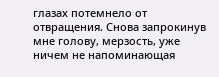глазах потемнело от отвращения. Снова запрокинув мне голову, мерзость, уже ничем не напоминающая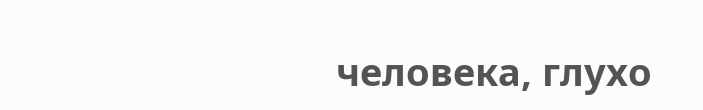человека, глухо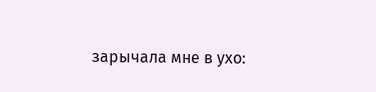зарычала мне в ухо: